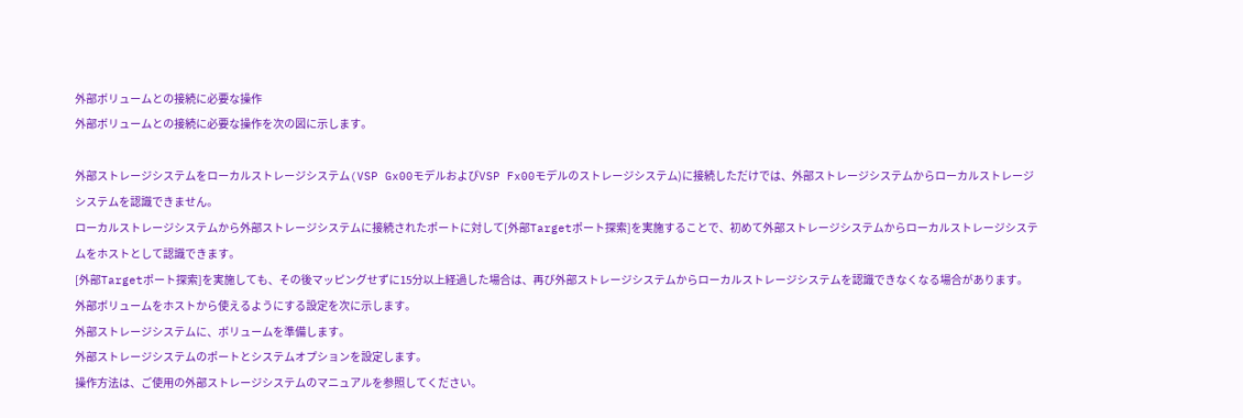外部ボリュームとの接続に必要な操作
外部ボリュームとの接続に必要な操作を次の図に示します。

外部ストレージシステムをローカルストレージシステム(VSP Gx00モデルおよびVSP Fx00モデルのストレージシステム)に接続しただけでは、外部ストレージシステムからローカルストレージシステムを認識できません。
ローカルストレージシステムから外部ストレージシステムに接続されたポートに対して[外部Targetポート探索]を実施することで、初めて外部ストレージシステムからローカルストレージシステムをホストとして認識できます。
[外部Targetポート探索]を実施しても、その後マッピングせずに15分以上経過した場合は、再び外部ストレージシステムからローカルストレージシステムを認識できなくなる場合があります。
外部ボリュームをホストから使えるようにする設定を次に示します。
外部ストレージシステムに、ボリュームを準備します。
外部ストレージシステムのポートとシステムオプションを設定します。
操作方法は、ご使用の外部ストレージシステムのマニュアルを参照してください。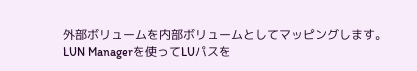外部ボリュームを内部ボリュームとしてマッピングします。
LUN Managerを使ってLUパスを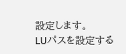設定します。
LUパスを設定する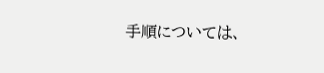手順については、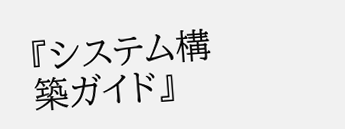『システム構築ガイド』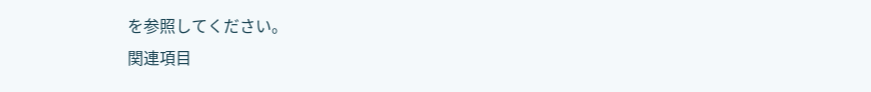を参照してください。
関連項目